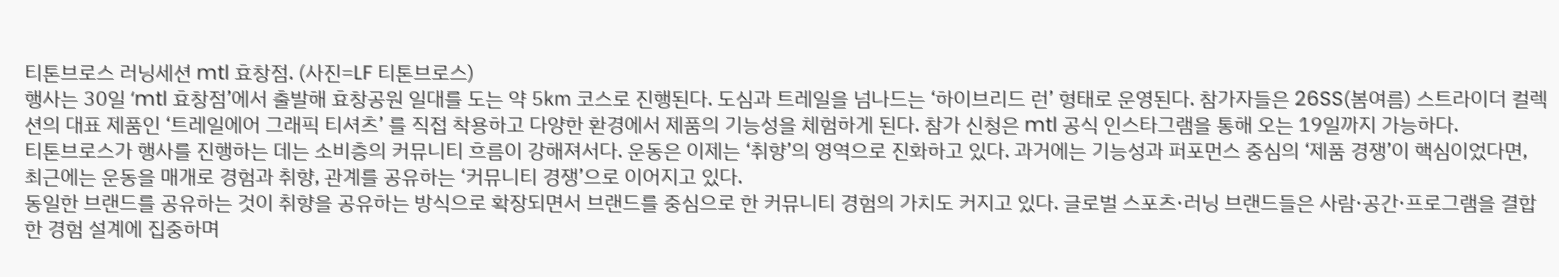티톤브로스 러닝세션 mtl 효창점. (사진=LF 티톤브로스)
행사는 30일 ‘mtl 효창점’에서 출발해 효창공원 일대를 도는 약 5㎞ 코스로 진행된다. 도심과 트레일을 넘나드는 ‘하이브리드 런’ 형태로 운영된다. 참가자들은 26SS(봄여름) 스트라이더 컬렉션의 대표 제품인 ‘트레일에어 그래픽 티셔츠’ 를 직접 착용하고 다양한 환경에서 제품의 기능성을 체험하게 된다. 참가 신청은 mtl 공식 인스타그램을 통해 오는 19일까지 가능하다.
티톤브로스가 행사를 진행하는 데는 소비층의 커뮤니티 흐름이 강해져서다. 운동은 이제는 ‘취향’의 영역으로 진화하고 있다. 과거에는 기능성과 퍼포먼스 중심의 ‘제품 경쟁’이 핵심이었다면, 최근에는 운동을 매개로 경험과 취향, 관계를 공유하는 ‘커뮤니티 경쟁’으로 이어지고 있다.
동일한 브랜드를 공유하는 것이 취향을 공유하는 방식으로 확장되면서 브랜드를 중심으로 한 커뮤니티 경험의 가치도 커지고 있다. 글로벌 스포츠·러닝 브랜드들은 사람·공간·프로그램을 결합한 경험 설계에 집중하며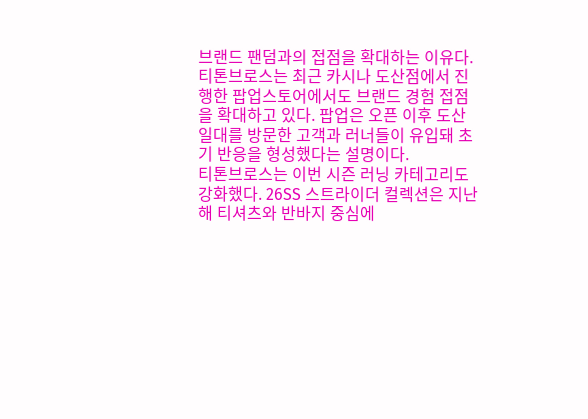브랜드 팬덤과의 접점을 확대하는 이유다.
티톤브로스는 최근 카시나 도산점에서 진행한 팝업스토어에서도 브랜드 경험 접점을 확대하고 있다. 팝업은 오픈 이후 도산 일대를 방문한 고객과 러너들이 유입돼 초기 반응을 형성했다는 설명이다.
티톤브로스는 이번 시즌 러닝 카테고리도 강화했다. 26SS 스트라이더 컬렉션은 지난해 티셔츠와 반바지 중심에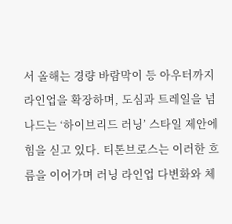서 올해는 경량 바람막이 등 아우터까지 라인업을 확장하며, 도심과 트레일을 넘나드는 ‘하이브리드 러닝’ 스타일 제안에 힘을 싣고 있다. 티톤브로스는 이러한 흐름을 이어가며 러닝 라인업 다변화와 체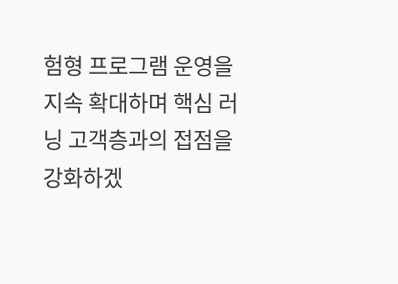험형 프로그램 운영을 지속 확대하며 핵심 러닝 고객층과의 접점을 강화하겠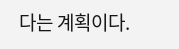다는 계획이다.